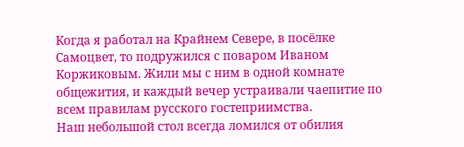Когда я работал на Крайнем Севере, в посёлке Самоцвет, то подружился с поваром Иваном Коржиковым. Жили мы с ним в одной комнате общежития, и каждый вечер устраивали чаепитие по всем правилам русского гостеприимства.
Наш небольшой стол всегда ломился от обилия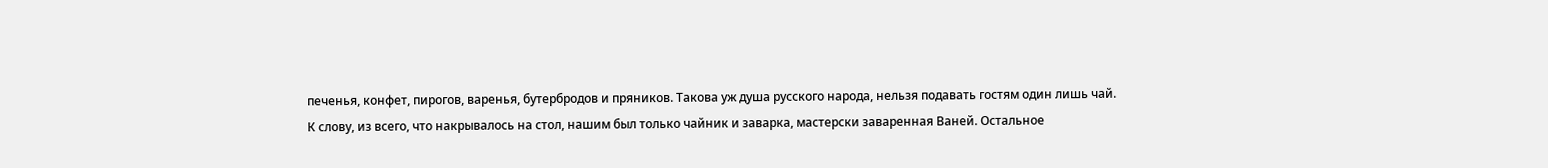печенья, конфет, пирогов, варенья, бутербродов и пряников. Такова уж душа русского народа, нельзя подавать гостям один лишь чай.
К слову, из всего, что накрывалось на стол, нашим был только чайник и заварка, мастерски заваренная Ваней. Остальное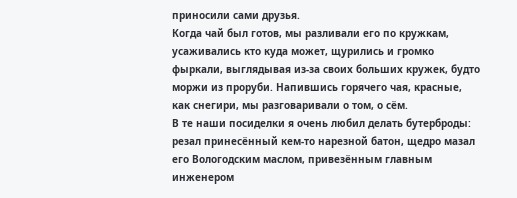приносили сами друзья.
Когда чай был готов, мы разливали его по кружкам, усаживались кто куда может, щурились и громко фыркали, выглядывая из-за своих больших кружек, будто моржи из проруби. Напившись горячего чая, красные, как снегири, мы разговаривали о том, о сём.
В те наши посиделки я очень любил делать бутерброды: резал принесённый кем-то нарезной батон, щедро мазал его Вологодским маслом, привезённым главным инженером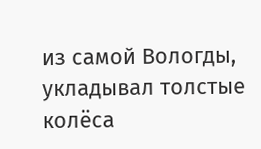из самой Вологды, укладывал толстые колёса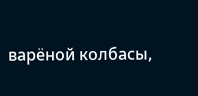варёной колбасы,